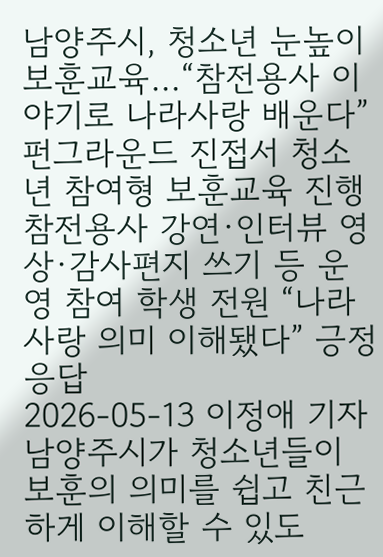남양주시, 청소년 눈높이 보훈교육…“참전용사 이야기로 나라사랑 배운다”
펀그라운드 진접서 청소년 참여형 보훈교육 진행 참전용사 강연·인터뷰 영상·감사편지 쓰기 등 운영 참여 학생 전원 “나라 사랑 의미 이해됐다” 긍정 응답
2026-05-13 이정애 기자
남양주시가 청소년들이 보훈의 의미를 쉽고 친근하게 이해할 수 있도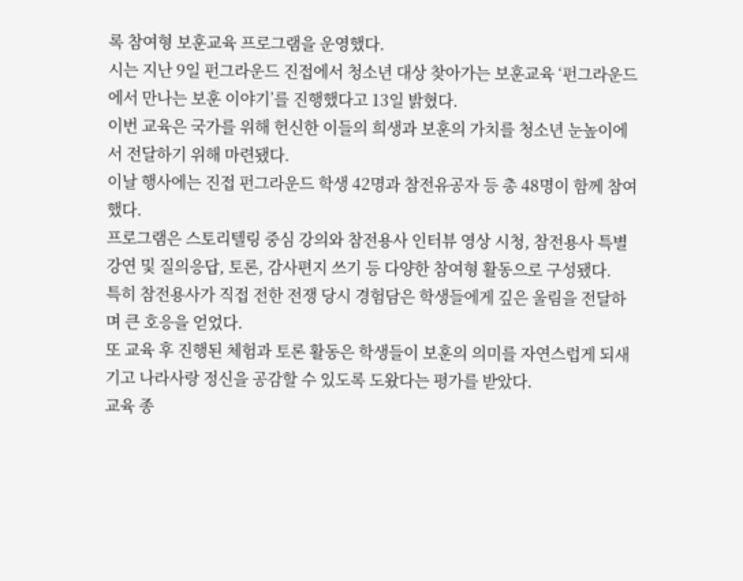록 참여형 보훈교육 프로그램을 운영했다.
시는 지난 9일 펀그라운드 진접에서 청소년 대상 찾아가는 보훈교육 ‘펀그라운드에서 만나는 보훈 이야기’를 진행했다고 13일 밝혔다.
이번 교육은 국가를 위해 헌신한 이들의 희생과 보훈의 가치를 청소년 눈높이에서 전달하기 위해 마련됐다.
이날 행사에는 진접 펀그라운드 학생 42명과 참전유공자 등 총 48명이 함께 참여했다.
프로그램은 스토리텔링 중심 강의와 참전용사 인터뷰 영상 시청, 참전용사 특별 강연 및 질의응답, 토론, 감사편지 쓰기 등 다양한 참여형 활동으로 구성됐다.
특히 참전용사가 직접 전한 전쟁 당시 경험담은 학생들에게 깊은 울림을 전달하며 큰 호응을 얻었다.
또 교육 후 진행된 체험과 토론 활동은 학생들이 보훈의 의미를 자연스럽게 되새기고 나라사랑 정신을 공감할 수 있도록 도왔다는 평가를 받았다.
교육 종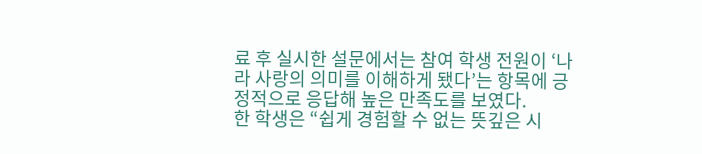료 후 실시한 설문에서는 참여 학생 전원이 ‘나라 사랑의 의미를 이해하게 됐다’는 항목에 긍정적으로 응답해 높은 만족도를 보였다.
한 학생은 “쉽게 경험할 수 없는 뜻깊은 시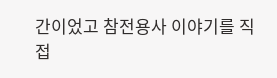간이었고 참전용사 이야기를 직접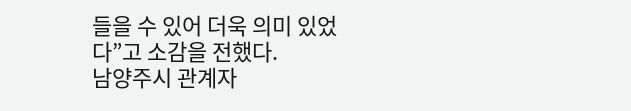들을 수 있어 더욱 의미 있었다”고 소감을 전했다.
남양주시 관계자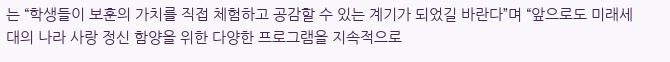는 “학생들이 보훈의 가치를 직접 체험하고 공감할 수 있는 계기가 되었길 바란다”며 “앞으로도 미래세대의 나라 사랑 정신 함양을 위한 다양한 프로그램을 지속적으로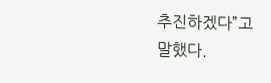추진하겠다”고 말했다.